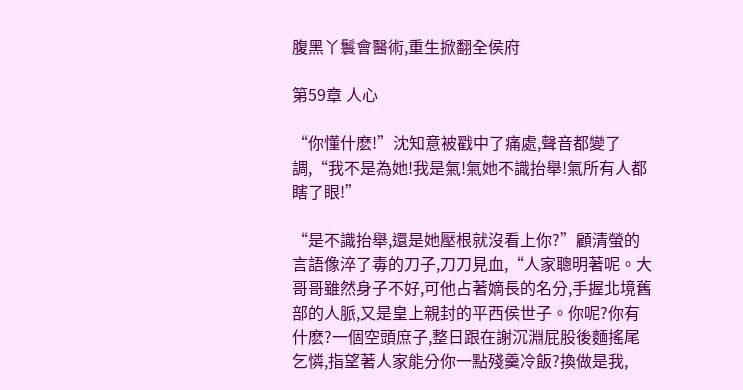腹黑丫鬟會醫術,重生掀翻全侯府

第59章 人心

“你懂什麽!”沈知意被戳中了痛處,聲音都變了調,“我不是為她!我是氣!氣她不識抬舉!氣所有人都瞎了眼!”

“是不識抬舉,還是她壓根就沒看上你?”顧清螢的言語像淬了毒的刀子,刀刀見血,“人家聰明著呢。大哥哥雖然身子不好,可他占著嫡長的名分,手握北境舊部的人脈,又是皇上親封的平西侯世子。你呢?你有什麽?一個空頭庶子,整日跟在謝沉淵屁股後麵搖尾乞憐,指望著人家能分你一點殘羹冷飯?換做是我,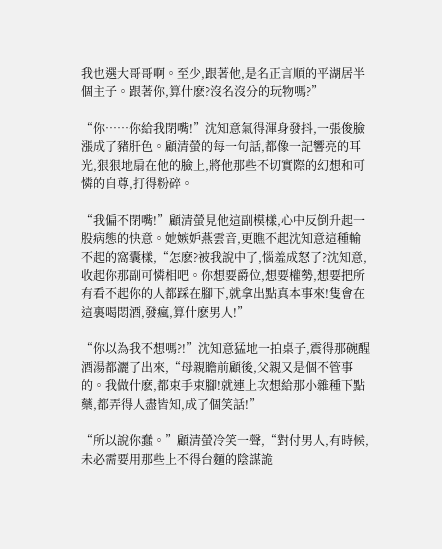我也選大哥哥啊。至少,跟著他,是名正言順的平湖居半個主子。跟著你,算什麽?沒名沒分的玩物嗎?”

“你……你給我閉嘴!”沈知意氣得渾身發抖,一張俊臉漲成了豬肝色。顧清螢的每一句話,都像一記響亮的耳光,狠狠地扇在他的臉上,將他那些不切實際的幻想和可憐的自尊,打得粉碎。

“我偏不閉嘴!”顧清螢見他這副模樣,心中反倒升起一股病態的快意。她嫉妒燕雲音,更瞧不起沈知意這種輸不起的窩囊樣,“怎麽?被我說中了,惱羞成怒了?沈知意,收起你那副可憐相吧。你想要爵位,想要權勢,想要把所有看不起你的人都踩在腳下,就拿出點真本事來!隻會在這裏喝悶酒,發瘋,算什麽男人!”

“你以為我不想嗎?!”沈知意猛地一拍桌子,震得那碗醒酒湯都灑了出來,“母親瞻前顧後,父親又是個不管事的。我做什麽,都束手束腳!就連上次想給那小雜種下點藥,都弄得人盡皆知,成了個笑話!”

“所以說你蠢。”顧清螢冷笑一聲,“對付男人,有時候,未必需要用那些上不得台麵的陰謀詭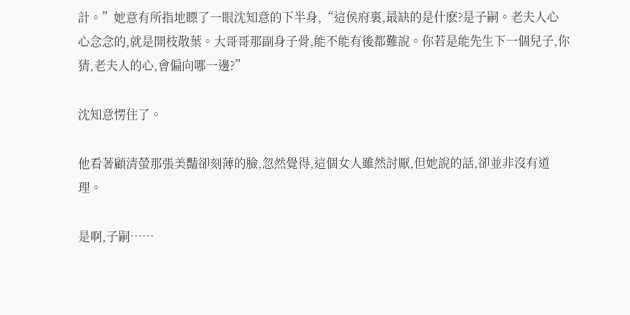計。”她意有所指地瞟了一眼沈知意的下半身,“這侯府裏,最缺的是什麽?是子嗣。老夫人心心念念的,就是開枝散葉。大哥哥那副身子骨,能不能有後都難說。你若是能先生下一個兒子,你猜,老夫人的心,會偏向哪一邊?”

沈知意愣住了。

他看著顧清螢那張美豔卻刻薄的臉,忽然覺得,這個女人雖然討厭,但她說的話,卻並非沒有道理。

是啊,子嗣……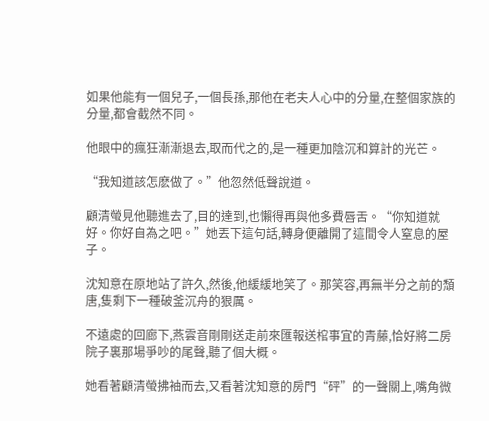如果他能有一個兒子,一個長孫,那他在老夫人心中的分量,在整個家族的分量,都會截然不同。

他眼中的瘋狂漸漸退去,取而代之的,是一種更加陰沉和算計的光芒。

“我知道該怎麽做了。”他忽然低聲說道。

顧清螢見他聽進去了,目的達到,也懶得再與他多費唇舌。“你知道就好。你好自為之吧。”她丟下這句話,轉身便離開了這間令人窒息的屋子。

沈知意在原地站了許久,然後,他緩緩地笑了。那笑容,再無半分之前的頹唐,隻剩下一種破釜沉舟的狠厲。

不遠處的回廊下,燕雲音剛剛送走前來匯報送棺事宜的青藤,恰好將二房院子裏那場爭吵的尾聲,聽了個大概。

她看著顧清螢拂袖而去,又看著沈知意的房門“砰”的一聲關上,嘴角微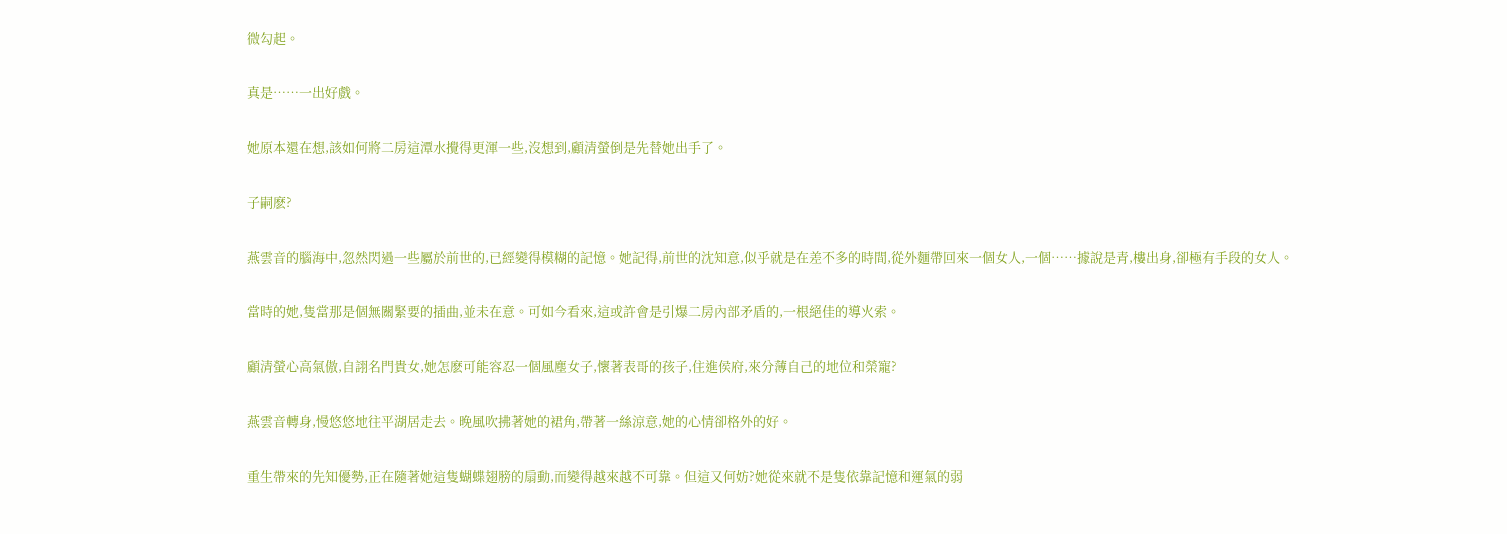微勾起。

真是……一出好戲。

她原本還在想,該如何將二房這潭水攪得更渾一些,沒想到,顧清螢倒是先替她出手了。

子嗣麽?

燕雲音的腦海中,忽然閃過一些屬於前世的,已經變得模糊的記憶。她記得,前世的沈知意,似乎就是在差不多的時間,從外麵帶回來一個女人,一個……據說是青,樓出身,卻極有手段的女人。

當時的她,隻當那是個無關緊要的插曲,並未在意。可如今看來,這或許會是引爆二房內部矛盾的,一根絕佳的導火索。

顧清螢心高氣傲,自詡名門貴女,她怎麽可能容忍一個風塵女子,懷著表哥的孩子,住進侯府,來分薄自己的地位和榮寵?

燕雲音轉身,慢悠悠地往平湖居走去。晚風吹拂著她的裙角,帶著一絲涼意,她的心情卻格外的好。

重生帶來的先知優勢,正在隨著她這隻蝴蝶翅膀的扇動,而變得越來越不可靠。但這又何妨?她從來就不是隻依靠記憶和運氣的弱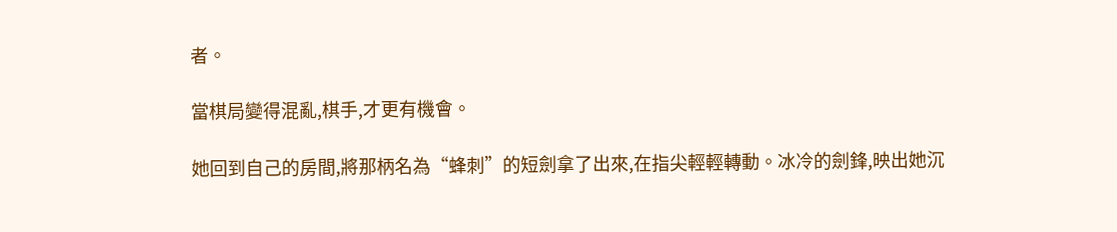者。

當棋局變得混亂,棋手,才更有機會。

她回到自己的房間,將那柄名為“蜂刺”的短劍拿了出來,在指尖輕輕轉動。冰冷的劍鋒,映出她沉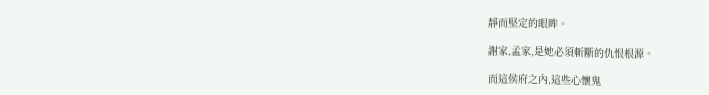靜而堅定的眼眸。

謝家,孟家,是她必須斬斷的仇恨根源。

而這侯府之內,這些心懷鬼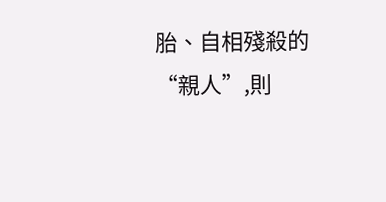胎、自相殘殺的“親人”,則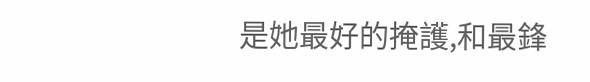是她最好的掩護,和最鋒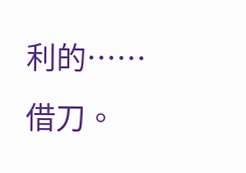利的……借刀。